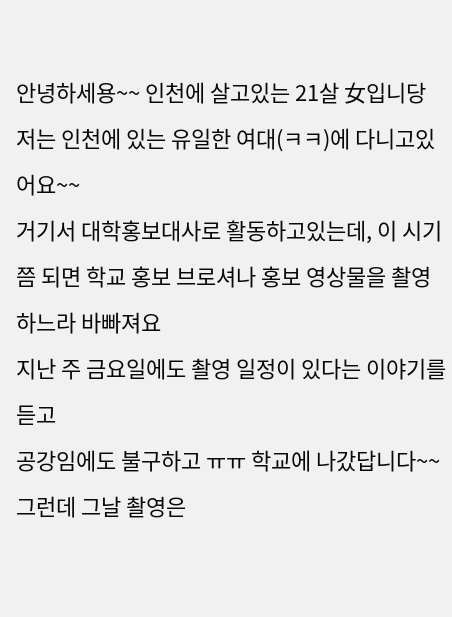안녕하세용~~ 인천에 살고있는 21살 女입니당
저는 인천에 있는 유일한 여대(ㅋㅋ)에 다니고있어요~~
거기서 대학홍보대사로 활동하고있는데, 이 시기쯤 되면 학교 홍보 브로셔나 홍보 영상물을 촬영하느라 바빠져요
지난 주 금요일에도 촬영 일정이 있다는 이야기를 듣고
공강임에도 불구하고 ㅠㅠ 학교에 나갔답니다~~
그런데 그날 촬영은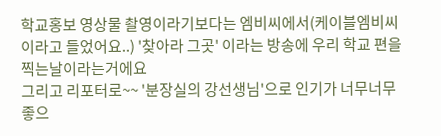학교홍보 영상물 촬영이라기보다는 엠비씨에서(케이블엠비씨이라고 들었어요..) '찾아라 그곳' 이라는 방송에 우리 학교 편을 찍는날이라는거에요
그리고 리포터로~~ '분장실의 강선생님'으로 인기가 너무너무 좋으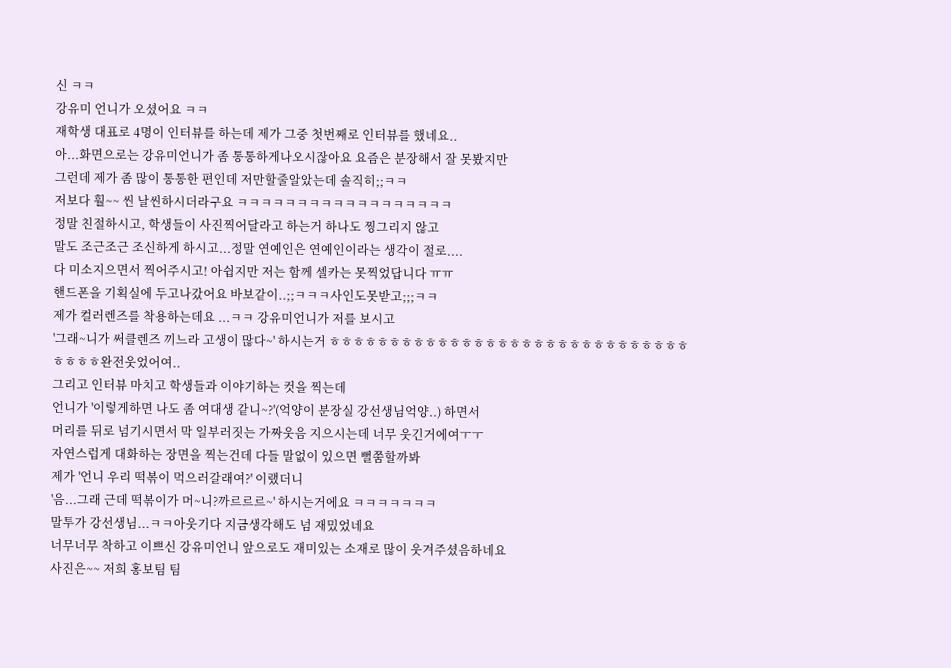신 ㅋㅋ
강유미 언니가 오셨어요 ㅋㅋ
재학생 대표로 4명이 인터뷰를 하는데 제가 그중 첫번째로 인터뷰를 했네요..
아...화면으로는 강유미언니가 좀 통통하게나오시잖아요 요즘은 분장해서 잘 못봤지만
그런데 제가 좀 많이 통통한 편인데 저만할줄알았는데 솔직히;;ㅋㅋ
저보다 훨~~ 씬 날씬하시더라구요 ㅋㅋㅋㅋㅋㅋㅋㅋㅋㅋㅋㅋㅋㅋㅋㅋㅋㅋ
정말 친절하시고, 학생들이 사진찍어달라고 하는거 하나도 찡그리지 않고
말도 조근조근 조신하게 하시고...정말 연예인은 연예인이라는 생각이 절로....
다 미소지으면서 찍어주시고! 아쉽지만 저는 함께 셀카는 못찍었답니다 ㅠㅠ
핸드폰을 기획실에 두고나갔어요 바보같이..;;ㅋㅋㅋ사인도못받고;;;ㅋㅋ
제가 컬러렌즈를 착용하는데요 ...ㅋㅋ 강유미언니가 저를 보시고
'그래~니가 써클렌즈 끼느라 고생이 많다~' 하시는거 ㅎㅎㅎㅎㅎㅎㅎㅎㅎㅎㅎㅎㅎㅎㅎㅎㅎㅎㅎㅎㅎㅎㅎㅎㅎㅎㅎㅎㅎㅎㅎㅎㅎㅎ완전웃었어여..
그리고 인터뷰 마치고 학생들과 이야기하는 컷을 찍는데
언니가 '이렇게하면 나도 좀 여대생 같니~?'(억양이 분장실 강선생님억양..) 하면서
머리를 뒤로 넘기시면서 막 일부러짓는 가짜웃음 지으시는데 너무 웃긴거에여ㅜㅜ
자연스럽게 대화하는 장면을 찍는건데 다들 말없이 있으면 뻘쭘할까봐
제가 '언니 우리 떡볶이 먹으러갈래여?' 이랬더니
'음...그래 근데 떡볶이가 머~니?까르르르~' 하시는거에요 ㅋㅋㅋㅋㅋㅋㅋ
말투가 강선생님...ㅋㅋ아웃기다 지금생각해도 넘 재밌었네요
너무너무 착하고 이쁘신 강유미언니 앞으로도 재미있는 소재로 많이 웃겨주셨음하네요
사진은~~ 저희 홍보팀 팀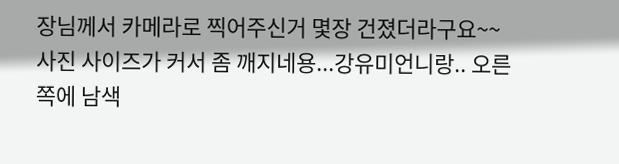장님께서 카메라로 찍어주신거 몇장 건졌더라구요~~
사진 사이즈가 커서 좀 깨지네용...강유미언니랑.. 오른쪽에 남색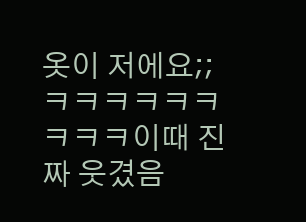옷이 저에요;;
ㅋㅋㅋㅋㅋㅋㅋㅋㅋ이때 진짜 웃겼음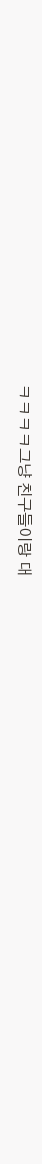ㅋㅋㅋㅋ그냥 친구들이랑 대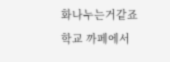화나누는거같죠
학교 까페에서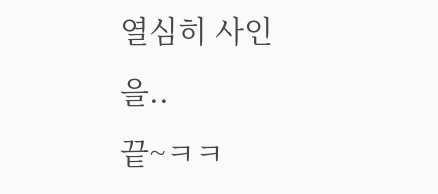열심히 사인을..
끝~ㅋㅋ